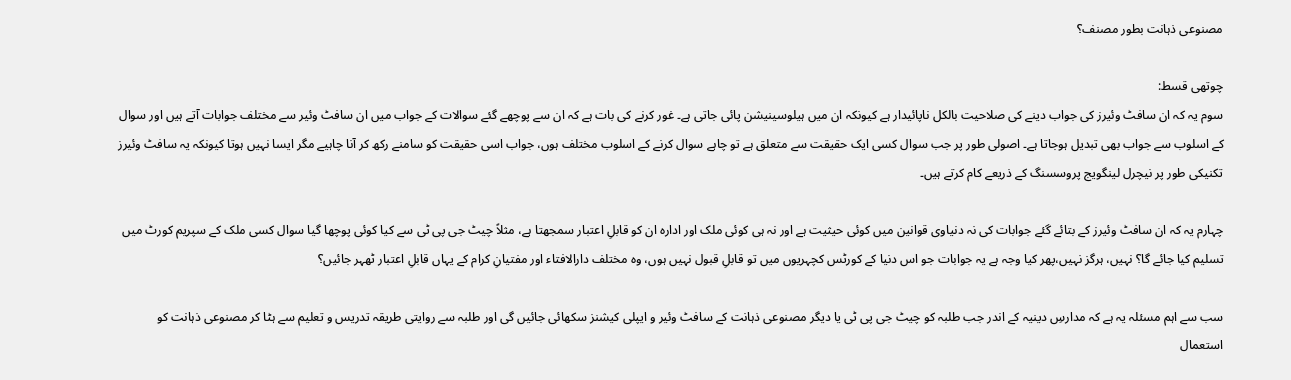مصنوعی ذہانت بطور مصنف؟

چوتھی قسط:
سوم یہ کہ ان سافٹ وئیرز کی جواب دینے کی صلاحیت بالکل ناپائیدار ہے کیونکہ ان میں ہیلوسینیشن پائی جاتی ہے۔ غور کرنے کی بات ہے کہ ان سے پوچھے گئے سوالات کے جواب میں ان سافٹ وئیر سے مختلف جوابات آتے ہیں اور سوال کے اسلوب سے جواب بھی تبدیل ہوجاتا ہے۔ اصولی طور پر جب سوال کسی ایک حقیقت سے متعلق ہے تو چاہے سوال کرنے کے اسلوب مختلف ہوں، جواب اسی حقیقت کو سامنے رکھ کر آنا چاہیے مگر ایسا نہیں ہوتا کیونکہ یہ سافٹ وئیرز تکنیکی طور پر نیچرل لینگویج پروسسنگ کے ذریعے کام کرتے ہیں۔

چہارم یہ کہ ان سافٹ وئیرز کے بتائے گئے جوابات کی نہ دنیاوی قوانین میں کوئی حیثیت ہے اور نہ ہی کوئی ملک اور ادارہ ان کو قابلِ اعتبار سمجھتا ہے، مثلاً چیٹ جی پی ٹی سے کیا کوئی پوچھا گیا سوال کسی ملک کے سپریم کورٹ میں تسلیم کیا جائے گا؟ نہیں، ہرگز نہیں،پھر کیا وجہ ہے یہ جوابات جو اس دنیا کے کورٹس کچہریوں میں تو قابلِ قبول نہیں ہوں، وہ مختلف دارالافتاء اور مفتیانِ کرام کے یہاں قابلِ اعتبار ٹھہر جائیں؟

سب سے اہم مسئلہ یہ ہے کہ مدارسِ دینیہ کے اندر جب طلبہ کو چیٹ جی پی ٹی یا دیگر مصنوعی ذہانت کے سافٹ وئیر و ایپلی کیشنز سکھائی جائیں گی اور طلبہ سے روایتی طریقہ تدریس و تعلیم سے ہٹا کر مصنوعی ذہانت کو استعمال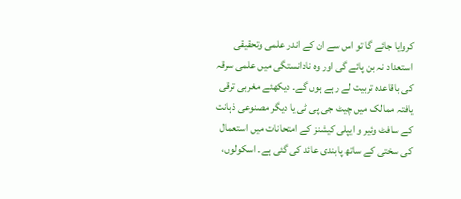کروایا جائے گا تو اس سے ان کے اندر علمی وتحقیقی استعداد نہ بن پائے گی اور وہ نادانستگی میں علمی سرقہ کی باقاعدہ تربیت لے رہے ہوں گے۔ دیکھئے مغربی ترقی یافتہ ممالک میں چیٹ جی پی ٹی یا دیگر مصنوعی ذہانت کے سافٹ وئیر و ایپلی کیشنز کے امتحانات میں استعمال کی سختی کے ساتھ پابندی عائد کی گئی ہے۔ اسکولوں،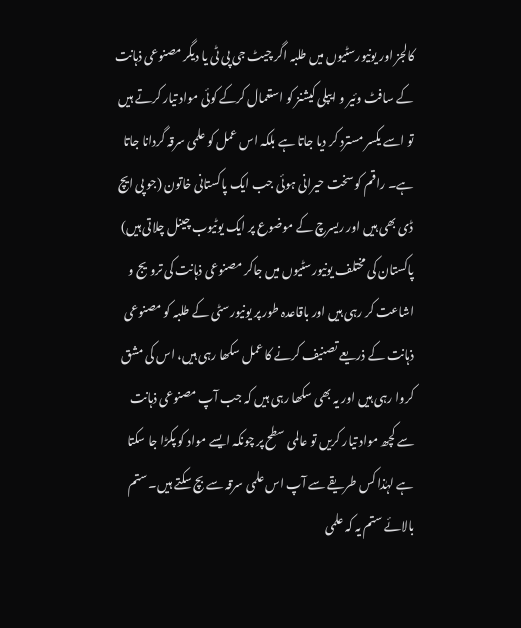کالجز اور یونیورسٹیوں میں طلبہ اگر چیٹ جی پی ٹی یا دیگر مصنوعی ذہانت کے سافٹ وئیر و ایپلی کیشنز کو استعمال کرکے کوئی مواد تیار کرتے ہیں تو اسے یکسر مسترد کر دیا جاتا ہے بلکہ اس عمل کو علمی سرقہ گردانا جاتا ہے۔ راقم کو سخت حیرانی ہوئی جب ایک پاکستانی خاتون (جو پی ایچ ڈی بھی ہیں اور ریسرچ کے موضوع پر ایک یوٹیوب چینل چلاتی ہیں) پاکستان کی مختلف یونیورسٹیوں میں جاکر مصنوعی ذہانت کی ترویج و اشاعت کر رہی ہیں اور باقاعدہ طور پر یونیورسٹی کے طلبہ کو مصنوعی ذہانت کے ذریعے تصنیف کرنے کا عمل سکھا رہی ہیں، اس کی مشق کروا رہی ہیں اور یہ بھی سکھا رہی ہیں کہ جب آپ مصنوعی ذہانت سے کچھ مواد تیار کریں تو عالمی سطح پر چونکہ ایسے مواد کو پکڑا جا سکتا ہے لہٰذا کس طریقے سے آپ اس علمی سرقہ سے بچ سکتے ہیں۔ ستم بالائے ستم یہ کہ علمی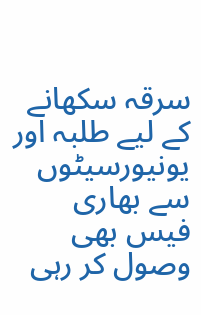سرقہ سکھانے کے لیے طلبہ اور یونیورسیٹوں سے بھاری فیس بھی وصول کر رہی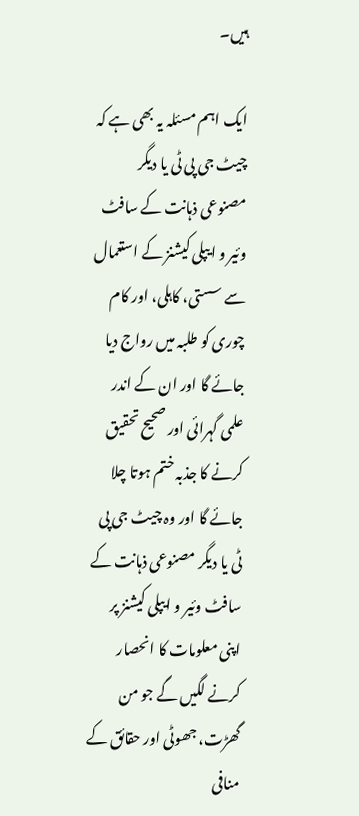ہیں۔

ایک اہم مسئلہ یہ بھی ہے کہ چیٹ جی پی ٹی یا دیگر مصنوعی ذہانت کے سافٹ وئیر و ایپلی کیشنز کے استعمال سے سستی، کاہلی، اور کام چوری کو طلبہ میں رواج دیا جائے گا اور ان کے اندر علمی گہرائی اور صحیح تحقیق کرنے کا جذبہ ختم ہوتا چلا جائے گا اور وہ چیٹ جی پی ٹی یا دیگر مصنوعی ذہانت کے سافٹ وئیر و ایپلی کیشنز پر اپنی معلومات کا انحصار کرنے لگیں گے جو من گھڑت، جھوٹی اور حقائق کے منافی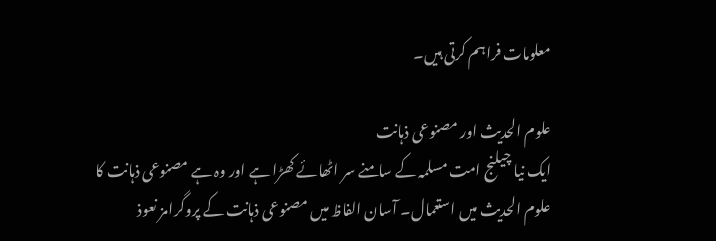معلومات فراہم کرتی ہیں۔

علوم الحدیث اور مصنوعی ذہانت
ایک نیا چیلنج امت مسلمہ کے سامنے سر اٹھائے کھڑا ہے اور وہ ہے مصنوعی ذہانت کا علوم الحدیث میں استعمال۔ آسان الفاظ میں مصنوعی ذہانت کے پروگرامز نعوذ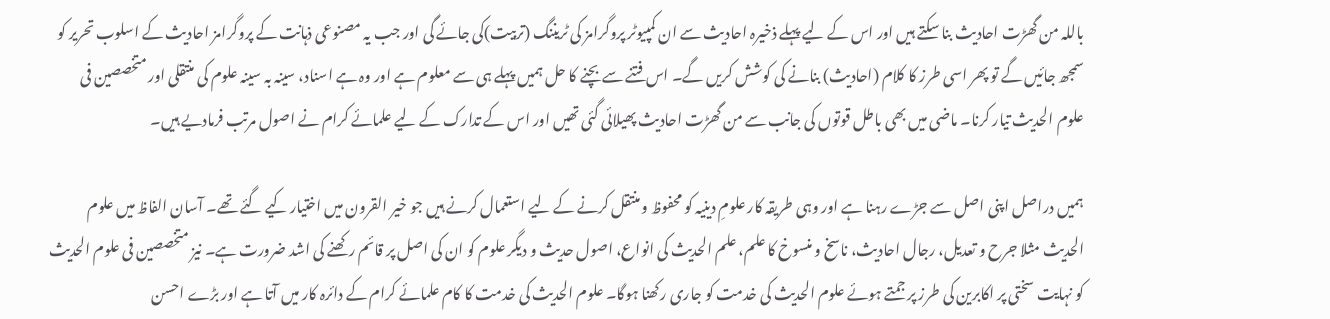باللہ من گھڑت احادیث بنا سکتے ہیں اور اس کے لیے پہلے ذخیرہ احادیث سے ان کمپیوٹر پروگرامز کی ٹریننگ (تربیت)کی جائے گی اور جب یہ مصنوعی ذہانت کے پروگرامز احادیث کے اسلوب تحریر کو سمجھ جائیں گے تو پھر اسی طرز کا کلام (احادیث) بنانے کی کوشش کریں گے۔ اس فتنے سے بچنے کا حل ہمیں پہلے ہی سے معلوم ہے اور وہ ہے اسناد، سینہ بہ سینہ علوم کی منتقلی اور متخصصین فی علوم الحدیث تیار کرنا۔ ماضی میں بھی باطل قوتوں کی جانب سے من گھڑت احادیث پھیلائی گئی تھیں اور اس کے تدارک کے لیے علمائے کرام نے اصول مرتب فرمادیے ہیں۔

ہمیں دراصل اپنی اصل سے جڑے رہنا ہے اور وہی طریقہ کار علومِ دینیہ کو محفوظ و منتقل کرنے کے لیے استعمال کرنے ہیں جو خیر القرون میں اختیار کیے گئے تھے۔ آسان الفاظ میں علوم الحدیث مثلا جرح و تعدیل، رجال احادیث، ناسخ و منسوخ کا علم، علم الحدیث کی انواع، اصول حدیث و دیگر علوم کو ان کی اصل پر قائم رکھنے کی اشد ضرورت ہے۔ نیز متخصصین فی علوم الحدیث کو نہایت سختی پر اکابرین کی طرز پر جمتے ہوئے علوم الحدیث کی خدمت کو جاری رکھنا ہوگا۔ علوم الحدیث کی خدمت کا کام علمائے کرام کے دائرہ کار میں آتا ہے اور بڑے احسن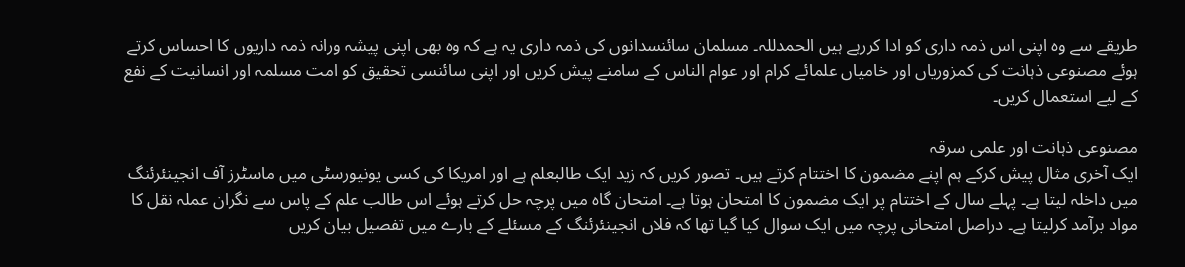طریقے سے وہ اپنی اس ذمہ داری کو ادا کررہے ہیں الحمدللہ۔ مسلمان سائنسدانوں کی ذمہ داری یہ ہے کہ وہ بھی اپنی پیشہ ورانہ ذمہ داریوں کا احساس کرتے ہوئے مصنوعی ذہانت کی کمزوریاں اور خامیاں علمائے کرام اور عوام الناس کے سامنے پیش کریں اور اپنی سائنسی تحقیق کو امت مسلمہ اور انسانیت کے نفع کے لیے استعمال کریں۔

مصنوعی ذہانت اور علمی سرقہ
ایک آخری مثال پیش کرکے ہم اپنے مضمون کا اختتام کرتے ہیں۔ تصور کریں کہ زید ایک طالبعلم ہے اور امریکا کی کسی یونیورسٹی میں ماسٹرز آف انجینئرئنگ میں داخلہ لیتا ہے۔ پہلے سال کے اختتام پر ایک مضمون کا امتحان ہوتا ہے۔ امتحان گاہ میں پرچہ حل کرتے ہوئے اس طالب علم کے پاس سے نگران عملہ نقل کا مواد برآمد کرلیتا ہے۔ دراصل امتحانی پرچہ میں ایک سوال کیا گیا تھا کہ فلاں انجینئرئنگ کے مسئلے کے بارے میں تفصیل بیان کریں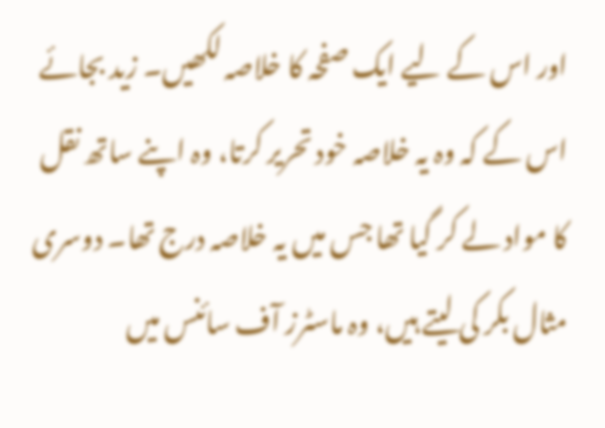اور اس کے لیے ایک صفحہ کا خلاصہ لکھیں۔ زید بجائے اس کے کہ وہ یہ خلاصہ خود تحریر کرتا، وہ اپنے ساتھ نقل کا مواد لے کر گیا تھا جس میں یہ خلاصہ درج تھا۔ دوسری مثال بکر کی لیتے ہیں، وہ ماسٹرز آف سائنس میں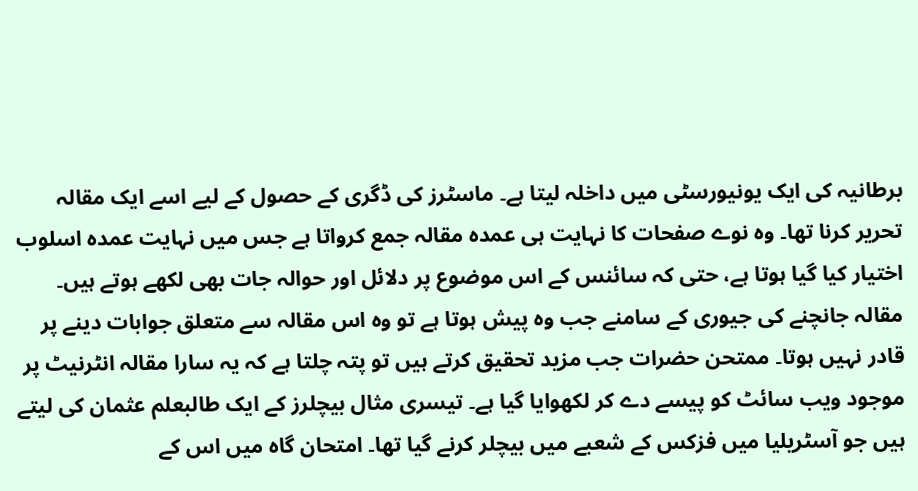برطانیہ کی ایک یونیورسٹی میں داخلہ لیتا ہے۔ ماسٹرز کی ڈگری کے حصول کے لیے اسے ایک مقالہ تحریر کرنا تھا۔ وہ نوے صفحات کا نہایت ہی عمدہ مقالہ جمع کرواتا ہے جس میں نہایت عمدہ اسلوب اختیار کیا گیا ہوتا ہے، حتی کہ سائنس کے اس موضوع پر دلائل اور حوالہ جات بھی لکھے ہوتے ہیں۔ مقالہ جانچنے کی جیوری کے سامنے جب وہ پیش ہوتا ہے تو وہ اس مقالہ سے متعلق جوابات دینے پر قادر نہیں ہوتا۔ ممتحن حضرات جب مزید تحقیق کرتے ہیں تو پتہ چلتا ہے کہ یہ سارا مقالہ انٹرنیٹ پر موجود ویب سائٹ کو پیسے دے کر لکھوایا گیا ہے۔ تیسری مثال بیچلرز کے ایک طالبعلم عثمان کی لیتے ہیں جو آسٹریلیا میں فزکس کے شعبے میں بیچلر کرنے گیا تھا۔ امتحان گاہ میں اس کے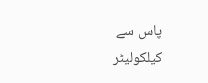پاس سے کیلکولیٹر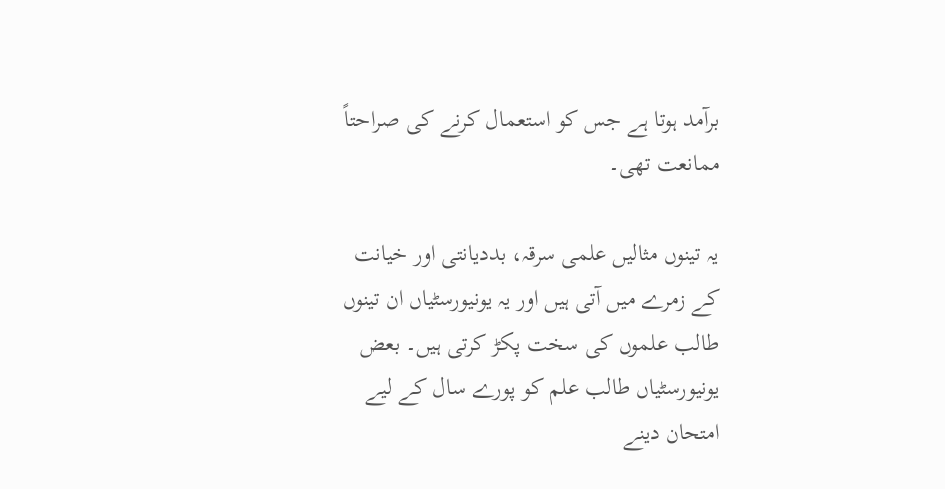برآمد ہوتا ہے جس کو استعمال کرنے کی صراحتاً ممانعت تھی۔

یہ تینوں مثالیں علمی سرقہ، بددیانتی اور خیانت کے زمرے میں آتی ہیں اور یہ یونیورسٹیاں ان تینوں طالب علموں کی سخت پکڑ کرتی ہیں۔ بعض یونیورسٹیاں طالب علم کو پورے سال کے لیے امتحان دینے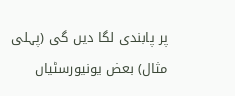پر پابندی لگا دیں گی (پہلی مثال) بعض یونیورسٹیاں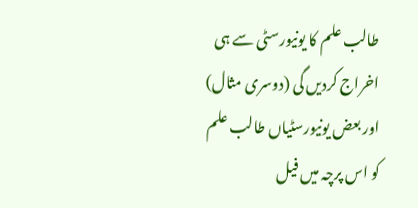طالب علم کا یونیورسٹی سے ہی اخراج کردیں گی (دوسری مثال) اور بعض یونیورسٹیاں طالب علم کو اس پرچہ میں فیل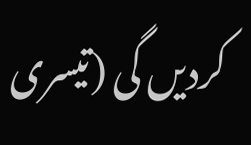کردیں گی (تیسری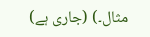مثال۔) (جاری ہے)